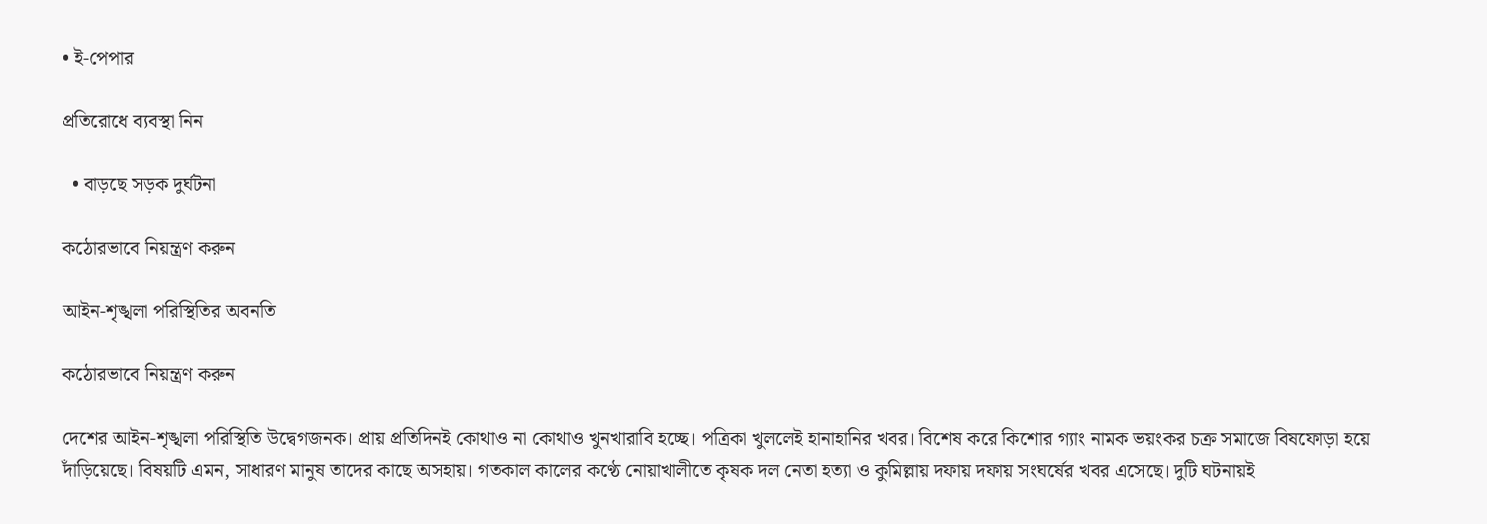• ই-পেপার

প্রতিরোধে ব্যবস্থা নিন

  • বাড়ছে সড়ক দুর্ঘটনা

কঠোরভাবে নিয়ন্ত্রণ করুন

আইন-শৃঙ্খলা পরিস্থিতির অবনতি

কঠোরভাবে নিয়ন্ত্রণ করুন

দেশের আইন-শৃঙ্খলা পরিস্থিতি উদ্বেগজনক। প্রায় প্রতিদিনই কোথাও না কোথাও খুনখারাবি হচ্ছে। পত্রিকা খুললেই হানাহানির খবর। বিশেষ করে কিশোর গ্যাং নামক ভয়ংকর চক্র সমাজে বিষফোড়া হয়ে দাঁড়িয়েছে। বিষয়টি এমন, সাধারণ মানুষ তাদের কাছে অসহায়। গতকাল কালের কণ্ঠে নোয়াখালীতে কৃষক দল নেতা হত্যা ও কুমিল্লায় দফায় দফায় সংঘর্ষের খবর এসেছে। দুটি ঘটনায়ই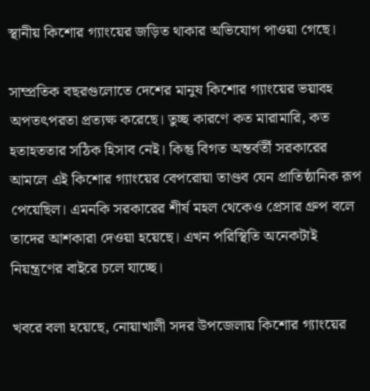স্থানীয় কিশোর গ্যাংয়ের জড়িত থাকার অভিযোগ পাওয়া গেছে।

সাম্প্রতিক বছরগুলোতে দেশের মানুষ কিশোর গ্যাংয়ের ভয়াবহ অপতৎপরতা প্রত্যক্ষ করেছে। তুচ্ছ কারণে কত মারামারি, কত হতাহততার সঠিক হিসাব নেই। কিন্তু বিগত অন্তর্বর্তী সরকারের আমলে এই কিশোর গ্যাংয়ের বেপরোয়া তাণ্ডব যেন প্রাতিষ্ঠানিক রূপ পেয়েছিল। এমনকি সরকারের শীর্ষ মহল থেকেও প্রেসার গ্রুপ বলে তাদের আশকারা দেওয়া হয়েছে। এখন পরিস্থিতি অনেকটাই নিয়ন্ত্রণের বাইরে চলে যাচ্ছে।

খবরে বলা হয়েছে, নোয়াখালী সদর উপজেলায় কিশোর গ্যাংয়ের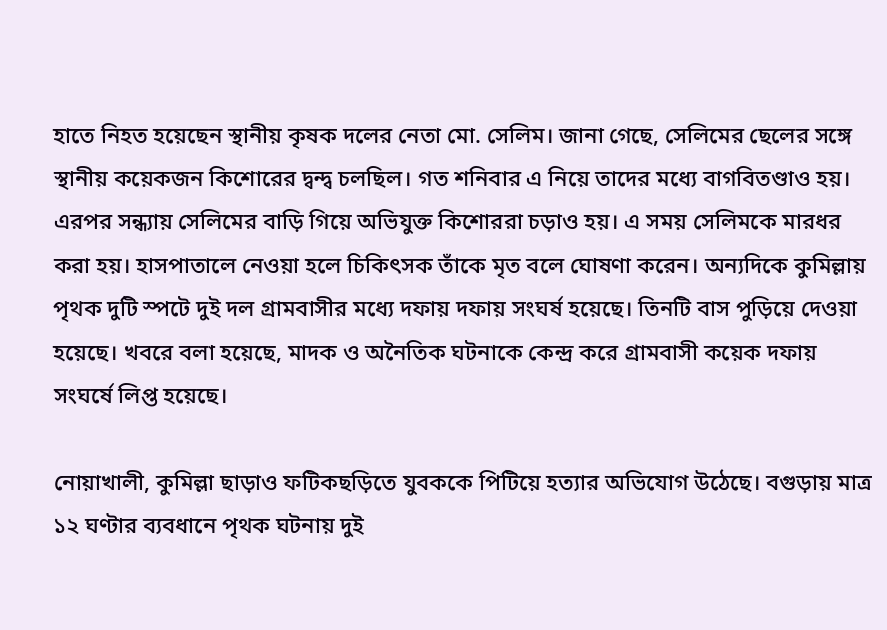হাতে নিহত হয়েছেন স্থানীয় কৃষক দলের নেতা মো. সেলিম। জানা গেছে, সেলিমের ছেলের সঙ্গে স্থানীয় কয়েকজন কিশোরের দ্বন্দ্ব চলছিল। গত শনিবার এ নিয়ে তাদের মধ্যে বাগবিতণ্ডাও হয়। এরপর সন্ধ্যায় সেলিমের বাড়ি গিয়ে অভিযুক্ত কিশোররা চড়াও হয়। এ সময় সেলিমকে মারধর করা হয়। হাসপাতালে নেওয়া হলে চিকিৎসক তাঁকে মৃত বলে ঘোষণা করেন। অন্যদিকে কুমিল্লায় পৃথক দুটি স্পটে দুই দল গ্রামবাসীর মধ্যে দফায় দফায় সংঘর্ষ হয়েছে। তিনটি বাস পুড়িয়ে দেওয়া হয়েছে। খবরে বলা হয়েছে, মাদক ও অনৈতিক ঘটনাকে কেন্দ্র করে গ্রামবাসী কয়েক দফায় সংঘর্ষে লিপ্ত হয়েছে।

নোয়াখালী, কুমিল্লা ছাড়াও ফটিকছড়িতে যুবককে পিটিয়ে হত্যার অভিযোগ উঠেছে। বগুড়ায় মাত্র ১২ ঘণ্টার ব্যবধানে পৃথক ঘটনায় দুই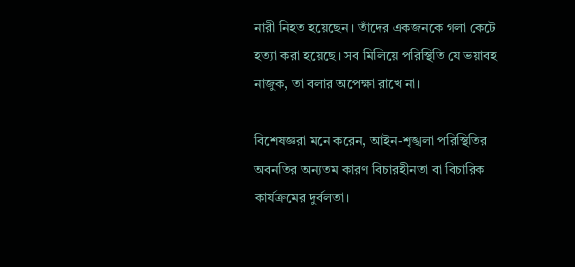নারী নিহত হয়েছেন। তাঁদের একজনকে গলা কেটে হত্যা করা হয়েছে। সব মিলিয়ে পরিস্থিতি যে ভয়াবহ নাজুক, তা বলার অপেক্ষা রাখে না।

বিশেষজ্ঞরা মনে করেন, আইন-শৃঙ্খলা পরিস্থিতির অবনতির অন্যতম কারণ বিচারহীনতা বা বিচারিক কার্যক্রমের দুর্বলতা।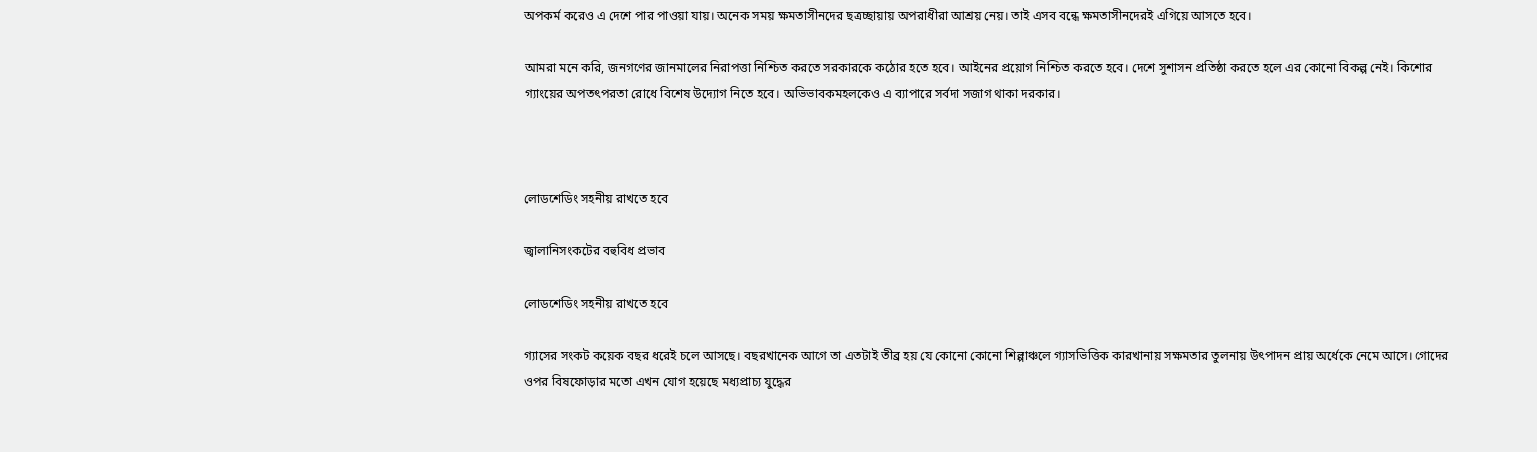অপকর্ম করেও এ দেশে পার পাওয়া যায়। অনেক সময় ক্ষমতাসীনদের ছত্রচ্ছায়ায় অপরাধীরা আশ্রয় নেয়। তাই এসব বন্ধে ক্ষমতাসীনদেরই এগিয়ে আসতে হবে।

আমরা মনে করি, জনগণের জানমালের নিরাপত্তা নিশ্চিত করতে সরকারকে কঠোর হতে হবে। আইনের প্রয়োগ নিশ্চিত করতে হবে। দেশে সুশাসন প্রতিষ্ঠা করতে হলে এর কোনো বিকল্প নেই। কিশোর গ্যাংয়ের অপতৎপরতা রোধে বিশেষ উদ্যোগ নিতে হবে। অভিভাবকমহলকেও এ ব্যাপারে সর্বদা সজাগ থাকা দরকার।



লোডশেডিং সহনীয় রাখতে হবে

জ্বালানিসংকটের বহুবিধ প্রভাব

লোডশেডিং সহনীয় রাখতে হবে

গ্যাসের সংকট কয়েক বছর ধরেই চলে আসছে। বছরখানেক আগে তা এতটাই তীব্র হয় যে কোনো কোনো শিল্পাঞ্চলে গ্যাসভিত্তিক কারখানায় সক্ষমতার তুলনায় উৎপাদন প্রায় অর্ধেকে নেমে আসে। গোদের ওপর বিষফোড়ার মতো এখন যোগ হয়েছে মধ্যপ্রাচ্য যুদ্ধের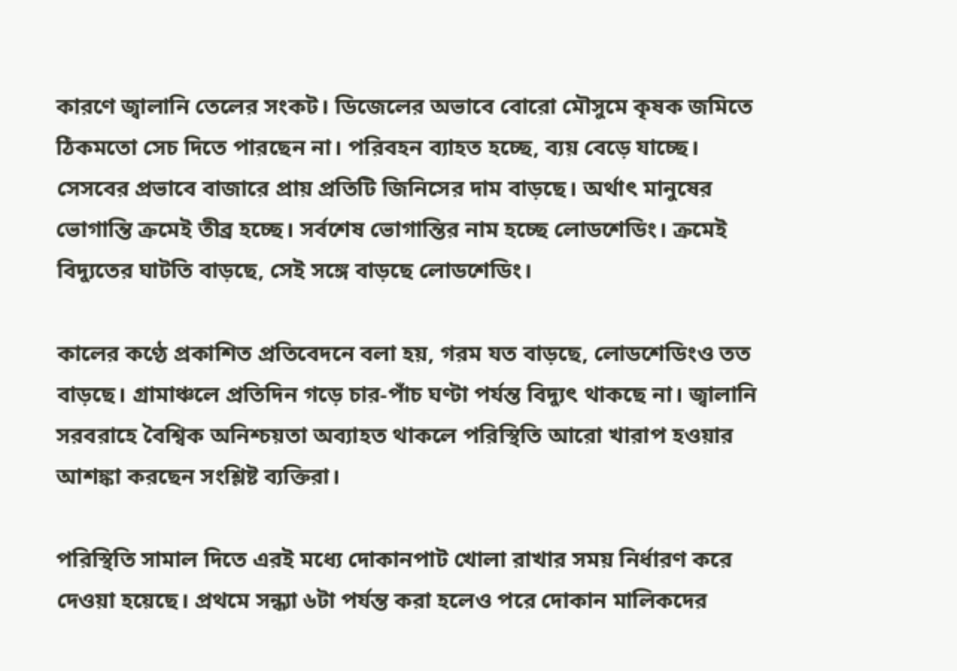কারণে জ্বালানি তেলের সংকট। ডিজেলের অভাবে বোরো মৌসুমে কৃষক জমিতে ঠিকমতো সেচ দিতে পারছেন না। পরিবহন ব্যাহত হচ্ছে, ব্যয় বেড়ে যাচ্ছে। সেসবের প্রভাবে বাজারে প্রায় প্রতিটি জিনিসের দাম বাড়ছে। অর্থাৎ মানুষের ভোগান্তি ক্রমেই তীব্র হচ্ছে। সর্বশেষ ভোগান্তির নাম হচ্ছে লোডশেডিং। ক্রমেই বিদ্যুতের ঘাটতি বাড়ছে, সেই সঙ্গে বাড়ছে লোডশেডিং।

কালের কণ্ঠে প্রকাশিত প্রতিবেদনে বলা হয়, গরম যত বাড়ছে, লোডশেডিংও তত বাড়ছে। গ্রামাঞ্চলে প্রতিদিন গড়ে চার-পাঁচ ঘণ্টা পর্যন্ত বিদ্যুৎ থাকছে না। জ্বালানি সরবরাহে বৈশ্বিক অনিশ্চয়তা অব্যাহত থাকলে পরিস্থিতি আরো খারাপ হওয়ার আশঙ্কা করছেন সংশ্লিষ্ট ব্যক্তিরা।

পরিস্থিতি সামাল দিতে এরই মধ্যে দোকানপাট খোলা রাখার সময় নির্ধারণ করে দেওয়া হয়েছে। প্রথমে সন্ধ্যা ৬টা পর্যন্ত করা হলেও পরে দোকান মালিকদের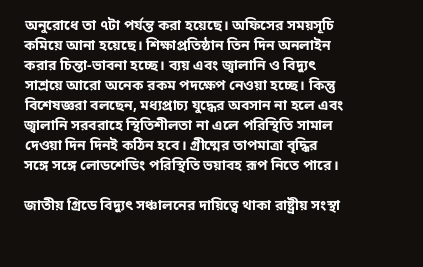অনুরোধে তা ৭টা পর্যন্ত করা হয়েছে। অফিসের সময়সূচি কমিয়ে আনা হয়েছে। শিক্ষাপ্রতিষ্ঠান তিন দিন অনলাইন করার চিন্তা-ভাবনা হচ্ছে। ব্যয় এবং জ্বালানি ও বিদ্যুৎ সাশ্রয়ে আরো অনেক রকম পদক্ষেপ নেওয়া হচ্ছে। কিন্তু বিশেষজ্ঞরা বলছেন, মধ্যপ্রাচ্য যুদ্ধের অবসান না হলে এবং জ্বালানি সরবরাহে স্থিতিশীলতা না এলে পরিস্থিতি সামাল দেওয়া দিন দিনই কঠিন হবে। গ্রীষ্মের তাপমাত্রা বৃদ্ধির সঙ্গে সঙ্গে লোডশেডিং পরিস্থিতি ভয়াবহ রূপ নিতে পারে।

জাতীয় গ্রিডে বিদ্যুৎ সঞ্চালনের দায়িত্বে থাকা রাষ্ট্রীয় সংস্থা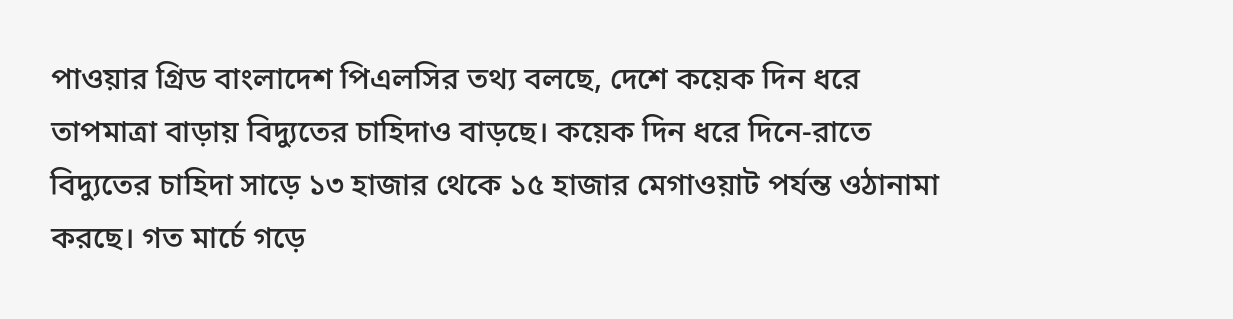পাওয়ার গ্রিড বাংলাদেশ পিএলসির তথ্য বলছে, দেশে কয়েক দিন ধরে তাপমাত্রা বাড়ায় বিদ্যুতের চাহিদাও বাড়ছে। কয়েক দিন ধরে দিনে-রাতে বিদ্যুতের চাহিদা সাড়ে ১৩ হাজার থেকে ১৫ হাজার মেগাওয়াট পর্যন্ত ওঠানামা করছে। গত মার্চে গড়ে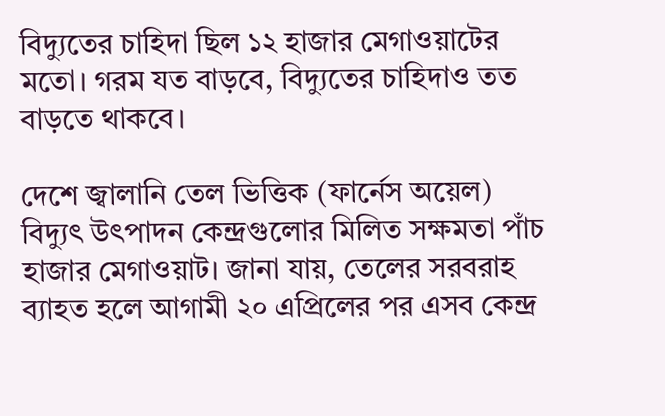বিদ্যুতের চাহিদা ছিল ১২ হাজার মেগাওয়াটের মতো। গরম যত বাড়বে, বিদ্যুতের চাহিদাও তত বাড়তে থাকবে।

দেশে জ্বালানি তেল ভিত্তিক (ফার্নেস অয়েল) বিদ্যুৎ উৎপাদন কেন্দ্রগুলোর মিলিত সক্ষমতা পাঁচ হাজার মেগাওয়াট। জানা যায়, তেলের সরবরাহ ব্যাহত হলে আগামী ২০ এপ্রিলের পর এসব কেন্দ্র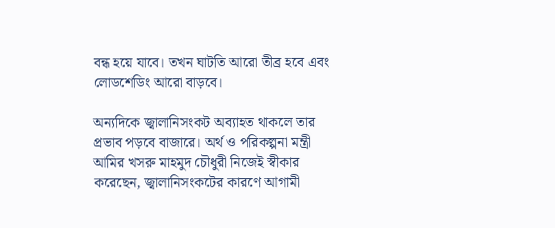বন্ধ হয়ে যাবে। তখন ঘাটতি আরো তীব্র হবে এবং লোডশেডিং আরো বাড়বে।

অন্যদিকে জ্বালানিসংকট অব্যাহত থাকলে তার প্রভাব পড়বে বাজারে। অর্থ ও পরিকল্পনা মন্ত্রী আমির খসরু মাহমুদ চৌধুরী নিজেই স্বীকার করেছেন, জ্বালানিসংকটের কারণে আগামী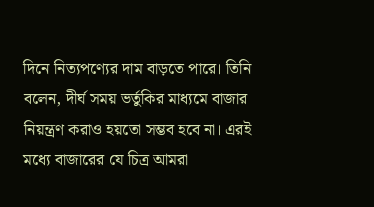দিনে নিত্যপণ্যের দাম বাড়তে পারে। তিনি বলেন, দীর্ঘ সময় ভর্তুকির মাধ্যমে বাজার নিয়ন্ত্রণ করাও হয়তো সম্ভব হবে না। এরই মধ্যে বাজারের যে চিত্র আমরা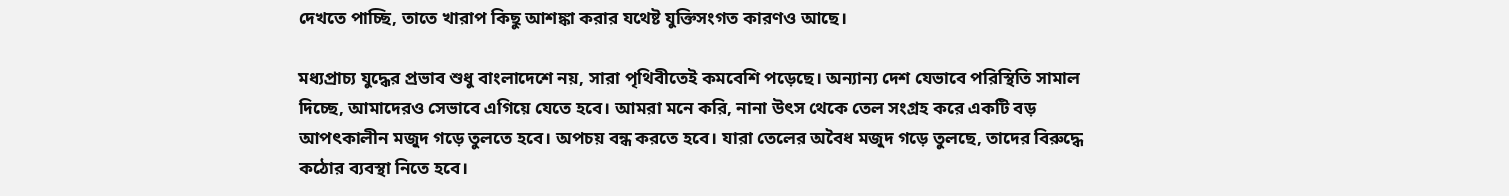দেখতে পাচ্ছি, তাতে খারাপ কিছু আশঙ্কা করার যথেষ্ট যুক্তিসংগত কারণও আছে।

মধ্যপ্রাচ্য যুদ্ধের প্রভাব শুধু বাংলাদেশে নয়, সারা পৃথিবীতেই কমবেশি পড়েছে। অন্যান্য দেশ যেভাবে পরিস্থিতি সামাল দিচ্ছে, আমাদেরও সেভাবে এগিয়ে যেতে হবে। আমরা মনে করি, নানা উৎস থেকে তেল সংগ্রহ করে একটি বড় আপৎকালীন মজুদ গড়ে তুলতে হবে। অপচয় বন্ধ করতে হবে। যারা তেলের অবৈধ মজুদ গড়ে তুলছে, তাদের বিরুদ্ধে কঠোর ব্যবস্থা নিতে হবে।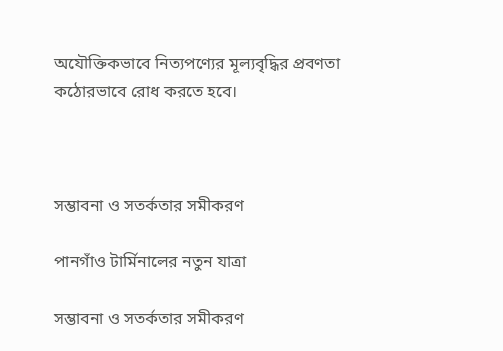অযৌক্তিকভাবে নিত্যপণ্যের মূল্যবৃদ্ধির প্রবণতা কঠোরভাবে রোধ করতে হবে।



সম্ভাবনা ও সতর্কতার সমীকরণ

পানগাঁও টার্মিনালের নতুন যাত্রা

সম্ভাবনা ও সতর্কতার সমীকরণ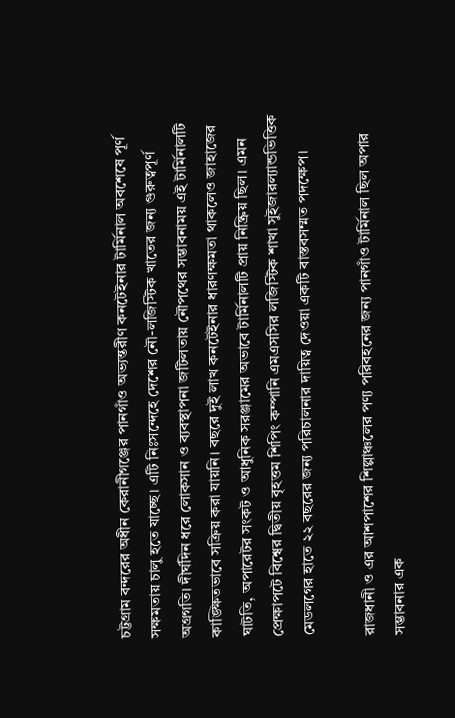চট্টগ্রাম বন্দরের অধীন কেরানীগঞ্জের পানগাঁও অভ্যন্তরীণ কনটেইনার টার্মিনাল অবশেষে পূর্ণ সক্ষমতায় চালু হতে যাচ্ছে। এটি নিঃসন্দেহে দেশের নৌ-লজিস্টিক খাতের জন্য গুরুত্বপূর্ণ অগ্রগতি। দীর্ঘদিন ধরে লোকসান ও ব্যবস্থাপনা জটিলতায় নৌপথের সম্ভাবনাময় এই টার্মিনালটি কাঙ্ক্ষিতভাবে সক্রিয় করা যায়নি। বছরে দুই লাখ কনটেইনার ধারণক্ষমতা থাকলেও জাহাজের ঘাটতি, অপারেটর সংকট ও আধুনিক সরঞ্জামের অভাবে টার্মিনালটি প্রায় নিষ্ক্রিয় ছিল। এমন প্রেক্ষাপটে বিশ্বের দ্বিতীয় বৃহত্তম শিপিং কম্পানি এমএসসির লজিস্টিক শাখা সুইজারল্যান্ডভিত্তিক মেডলগের হাতে ২২ বছরের জন্য পরিচালনার দায়িত্ব দেওয়া একটি বাস্তবসম্মত পদক্ষেপ।

রাজধানী ও এর আশপাশের শিল্পাঞ্চলের পণ্য পরিবহনের জন্য পানগাঁও টার্মিনাল ছিল অপার সম্ভাবনার এক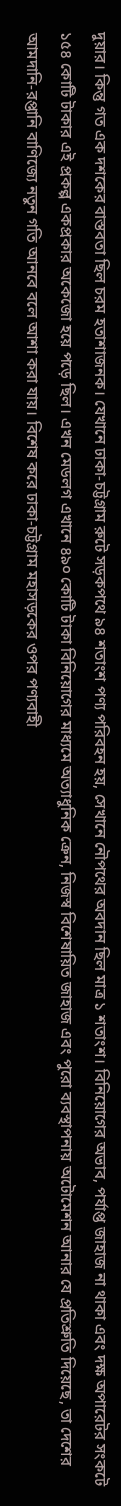দুয়ার। কিন্তু গত এক দশকের বাস্তবতা ছিল চরম হতাশাজনক। যেখানে ঢাকা-চট্টগ্রাম রুটে সড়কপথে ৯৪ শতাংশ পণ্য পরিবহন হয়, সেখানে নৌপথের অবদান ছিল মাত্র ১ শতাংশ। বিনিয়োগের অভাব, পর্যাপ্ত জাহাজ না থাকা এবং দক্ষ অপারেটর সংকটে ১৫৪ কোটি টাকার এই প্রকল্প একপ্রকার অকেজো হয়ে পড়ে ছিল। এখন মেডলগ এখানে ৪৯০ কোটি টাকা বিনিয়োগের মাধ্যমে অত্যাধুনিক ক্রেন, নিজস্ব বিশেষায়িত জাহাজ এবং পুরো ব্যবস্থাপনায় অটোমেশন আনার যে প্রতিশ্রুতি দিয়েছে, তা দেশের আমদানি-রপ্তানি বাণিজ্যে নতুন গতি আনবে বলে আশা করা যায়। বিশেষ করে ঢাকা-চট্টগ্রাম মহাসড়কের ওপর পণ্যবাহী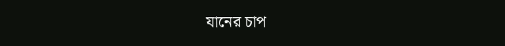যানের চাপ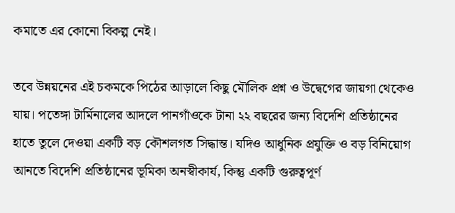কমাতে এর কোনো বিকল্প নেই।

তবে উন্নয়নের এই চকমকে পিঠের আড়ালে কিছু মৌলিক প্রশ্ন ও উদ্বেগের জায়গা থেকেও যায়। পতেঙ্গা টার্মিনালের আদলে পানগাঁওকে টানা ২২ বছরের জন্য বিদেশি প্রতিষ্ঠানের হাতে তুলে দেওয়া একটি বড় কৌশলগত সিদ্ধান্ত। যদিও আধুনিক প্রযুক্তি ও বড় বিনিয়োগ আনতে বিদেশি প্রতিষ্ঠানের ভূমিকা অনস্বীকার্য, কিন্তু একটি গুরুত্বপূর্ণ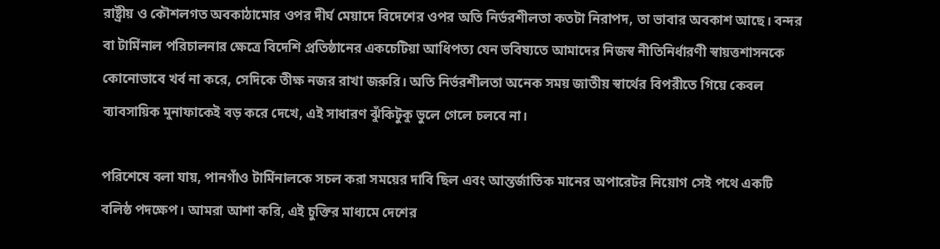রাষ্ট্রীয় ও কৌশলগত অবকাঠামোর ওপর দীর্ঘ মেয়াদে বিদেশের ওপর অতি নির্ভরশীলতা কতটা নিরাপদ, তা ভাবার অবকাশ আছে। বন্দর বা টার্মিনাল পরিচালনার ক্ষেত্রে বিদেশি প্রতিষ্ঠানের একচেটিয়া আধিপত্য যেন ভবিষ্যতে আমাদের নিজস্ব নীতিনির্ধারণী স্বায়ত্তশাসনকে কোনোভাবে খর্ব না করে, সেদিকে তীক্ষ নজর রাখা জরুরি। অতি নির্ভরশীলতা অনেক সময় জাতীয় স্বার্থের বিপরীতে গিয়ে কেবল ব্যাবসায়িক মুনাফাকেই বড় করে দেখে, এই সাধারণ ঝুঁকিটুকু ভুলে গেলে চলবে না।

পরিশেষে বলা যায়, পানগাঁও টার্মিনালকে সচল করা সময়ের দাবি ছিল এবং আন্তর্জাতিক মানের অপারেটর নিয়োগ সেই পথে একটি বলিষ্ঠ পদক্ষেপ। আমরা আশা করি, এই চুক্তির মাধ্যমে দেশের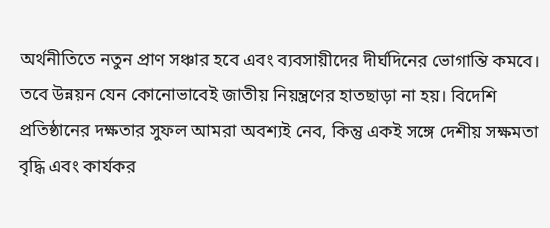অর্থনীতিতে নতুন প্রাণ সঞ্চার হবে এবং ব্যবসায়ীদের দীর্ঘদিনের ভোগান্তি কমবে। তবে উন্নয়ন যেন কোনোভাবেই জাতীয় নিয়ন্ত্রণের হাতছাড়া না হয়। বিদেশি প্রতিষ্ঠানের দক্ষতার সুফল আমরা অবশ্যই নেব, কিন্তু একই সঙ্গে দেশীয় সক্ষমতা বৃদ্ধি এবং কার্যকর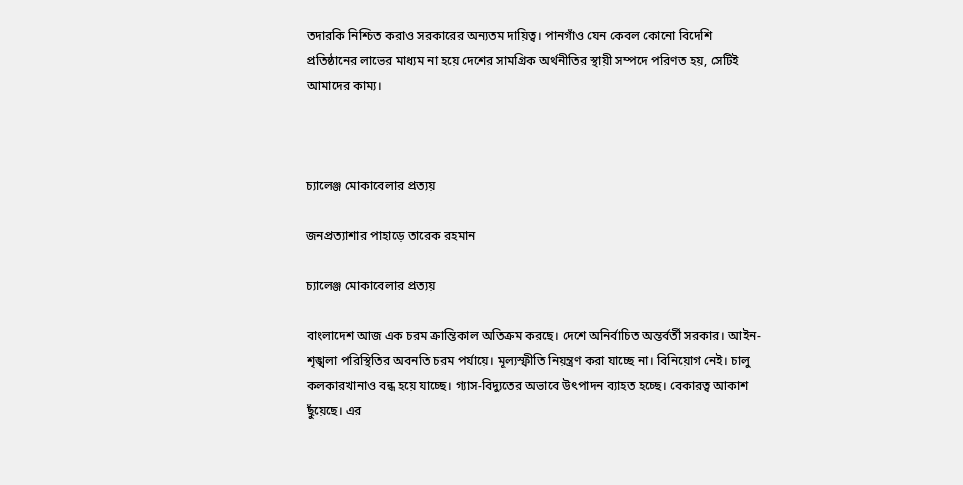তদারকি নিশ্চিত করাও সরকারের অন্যতম দায়িত্ব। পানগাঁও যেন কেবল কোনো বিদেশি প্রতিষ্ঠানের লাভের মাধ্যম না হয়ে দেশের সামগ্রিক অর্থনীতির স্থায়ী সম্পদে পরিণত হয়, সেটিই আমাদের কাম্য।



চ্যালেঞ্জ মোকাবেলার প্রত্যয়

জনপ্রত্যাশার পাহাড়ে তারেক রহমান

চ্যালেঞ্জ মোকাবেলার প্রত্যয়

বাংলাদেশ আজ এক চরম ক্রান্তিকাল অতিক্রম করছে। দেশে অনির্বাচিত অন্তর্বর্তী সরকার। আইন-শৃঙ্খলা পরিস্থিতির অবনতি চরম পর্যায়ে। মূল্যস্ফীতি নিয়ন্ত্রণ করা যাচ্ছে না। বিনিয়োগ নেই। চালু কলকারখানাও বন্ধ হয়ে যাচ্ছে। গ্যাস-বিদ্যুতের অভাবে উৎপাদন ব্যাহত হচ্ছে। বেকারত্ব আকাশ ছুঁয়েছে। এর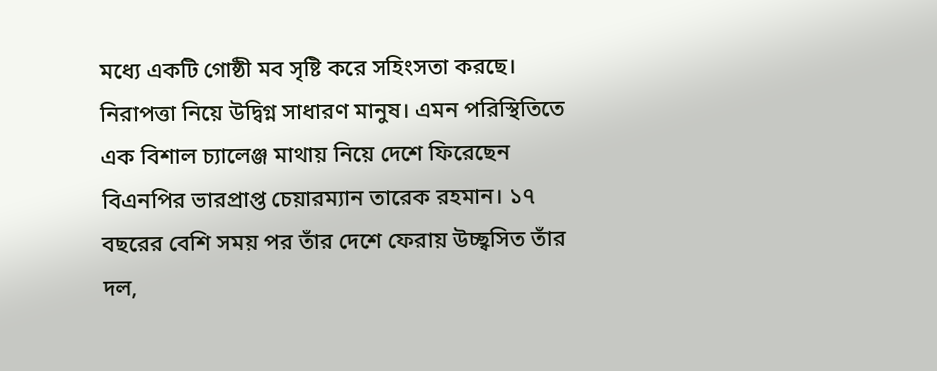মধ্যে একটি গোষ্ঠী মব সৃষ্টি করে সহিংসতা করছে। নিরাপত্তা নিয়ে উদ্বিগ্ন সাধারণ মানুষ। এমন পরিস্থিতিতে এক বিশাল চ্যালেঞ্জ মাথায় নিয়ে দেশে ফিরেছেন বিএনপির ভারপ্রাপ্ত চেয়ারম্যান তারেক রহমান। ১৭ বছরের বেশি সময় পর তাঁর দেশে ফেরায় উচ্ছ্বসিত তাঁর দল,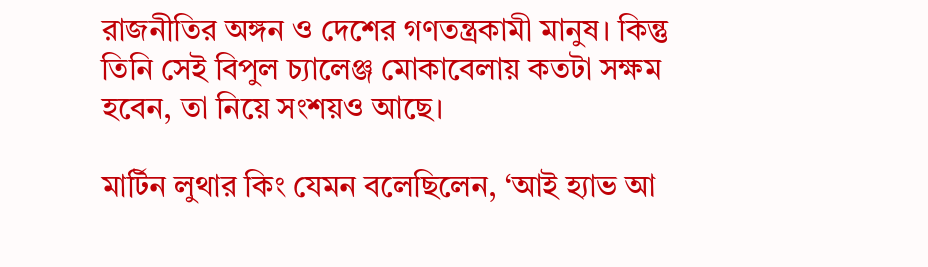রাজনীতির অঙ্গন ও দেশের গণতন্ত্রকামী মানুষ। কিন্তু তিনি সেই বিপুল চ্যালেঞ্জ মোকাবেলায় কতটা সক্ষম হবেন, তা নিয়ে সংশয়ও আছে।

মার্টিন লুথার কিং যেমন বলেছিলেন, ‘আই হ্যাভ আ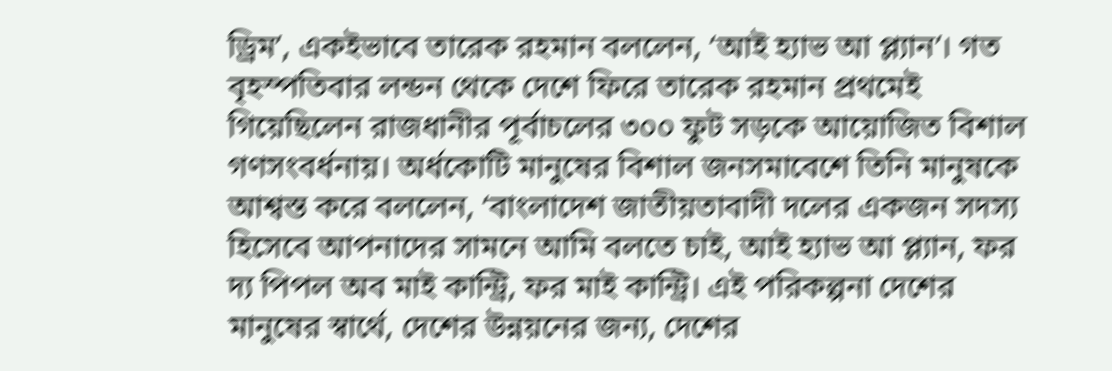ড্রিম’, একইভাবে তারেক রহমান বললেন, ‘আই হ্যাভ আ প্ল্যান’। গত বৃহস্পতিবার লন্ডন থেকে দেশে ফিরে তারেক রহমান প্রথমেই গিয়েছিলেন রাজধানীর পূর্বাচলের ৩০০ ফুট সড়কে আয়োজিত বিশাল গণসংবর্ধনায়। অর্ধকোটি মানুষের বিশাল জনসমাবেশে তিনি মানুষকে আশ্বস্ত করে বললেন, ‘বাংলাদেশ জাতীয়তাবাদী দলের একজন সদস্য হিসেবে আপনাদের সামনে আমি বলতে চাই, আই হ্যাভ আ প্ল্যান, ফর দ্য পিপল অব মাই কান্ট্রি, ফর মাই কান্ট্রি। এই পরিকল্পনা দেশের মানুষের স্বার্থে, দেশের উন্নয়নের জন্য, দেশের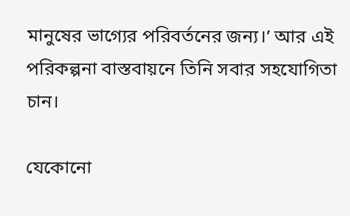মানুষের ভাগ্যের পরিবর্তনের জন্য।’ আর এই পরিকল্পনা বাস্তবায়নে তিনি সবার সহযোগিতা চান।

যেকোনো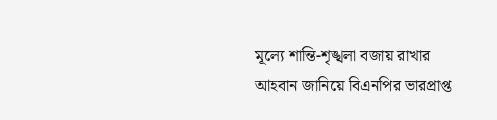মূল্যে শান্তি-শৃঙ্খলা বজায় রাখার আহবান জানিয়ে বিএনপির ভারপ্রাপ্ত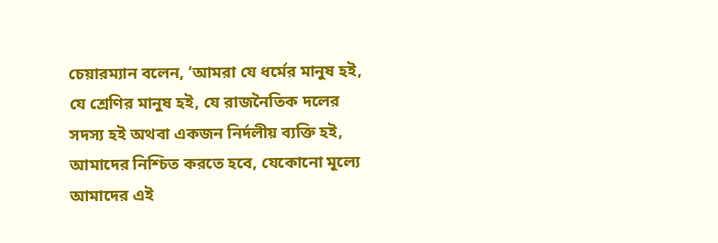চেয়ারম্যান বলেন, ‘আমরা যে ধর্মের মানুষ হই, যে শ্রেণির মানুষ হই, যে রাজনৈতিক দলের সদস্য হই অথবা একজন নির্দলীয় ব্যক্তি হই, আমাদের নিশ্চিত করতে হবে, যেকোনো মূল্যে আমাদের এই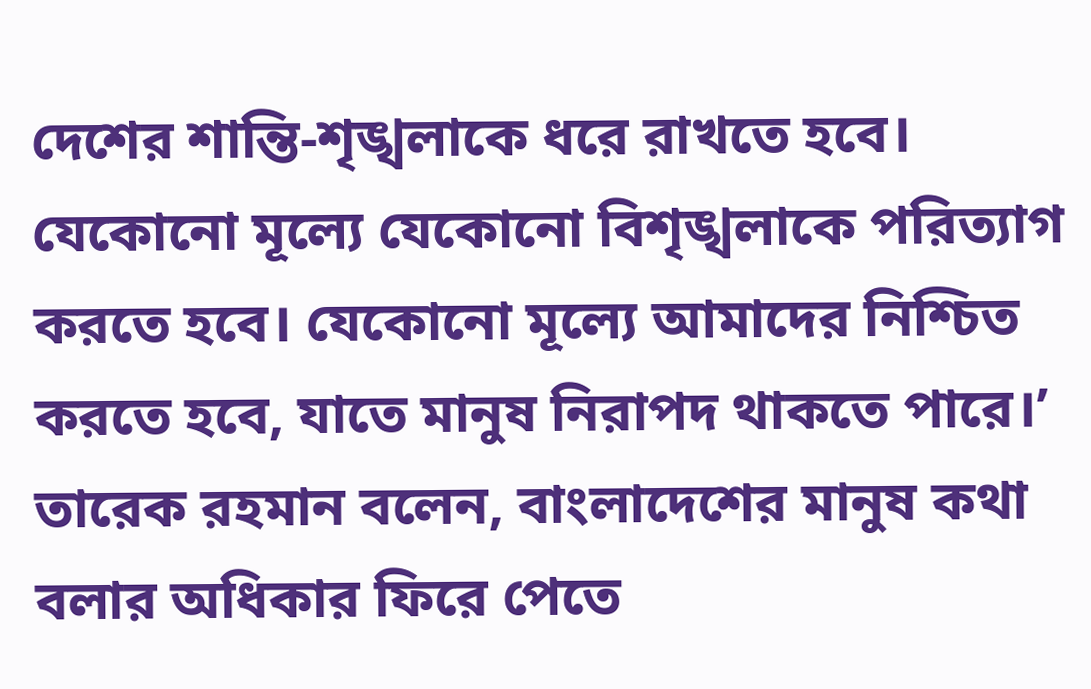দেশের শান্তি-শৃঙ্খলাকে ধরে রাখতে হবে। যেকোনো মূল্যে যেকোনো বিশৃঙ্খলাকে পরিত্যাগ করতে হবে। যেকোনো মূল্যে আমাদের নিশ্চিত করতে হবে, যাতে মানুষ নিরাপদ থাকতে পারে।’ তারেক রহমান বলেন, বাংলাদেশের মানুষ কথা বলার অধিকার ফিরে পেতে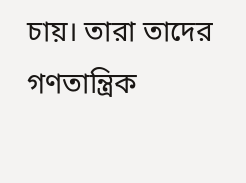চায়। তারা তাদের গণতান্ত্রিক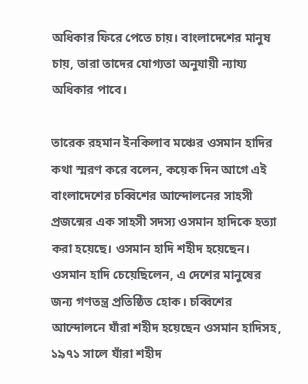অধিকার ফিরে পেতে চায়। বাংলাদেশের মানুষ চায়, তারা তাদের যোগ্যতা অনুযায়ী ন্যায্য অধিকার পাবে।

তারেক রহমান ইনকিলাব মঞ্চের ওসমান হাদির কথা স্মরণ করে বলেন, কয়েক দিন আগে এই বাংলাদেশের চব্বিশের আন্দোলনের সাহসী প্রজন্মের এক সাহসী সদস্য ওসমান হাদিকে হত্যা করা হয়েছে। ওসমান হাদি শহীদ হয়েছেন। ওসমান হাদি চেয়েছিলেন, এ দেশের মানুষের জন্য গণতন্ত্র প্রতিষ্ঠিত হোক। চব্বিশের আন্দোলনে যাঁরা শহীদ হয়েছেন ওসমান হাদিসহ, ১৯৭১ সালে যাঁরা শহীদ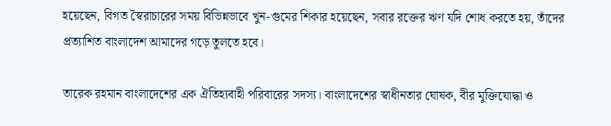হয়েছেন, বিগত স্বৈরাচারের সময় বিভিন্নভাবে খুন-গুমের শিকার হয়েছেন, সবার রক্তের ঋণ যদি শোধ করতে হয়, তাঁদের প্রত্যাশিত বাংলাদেশ আমাদের গড়ে তুলতে হবে।

তারেক রহমান বাংলাদেশের এক ঐতিহ্যবাহী পরিবারের সদস্য। বাংলাদেশের স্বাধীনতার ঘোষক, বীর মুক্তিযোদ্ধা ও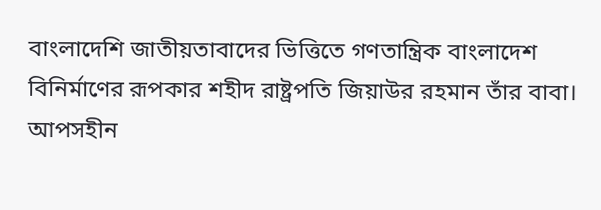বাংলাদেশি জাতীয়তাবাদের ভিত্তিতে গণতান্ত্রিক বাংলাদেশ বিনির্মাণের রূপকার শহীদ রাষ্ট্রপতি জিয়াউর রহমান তাঁর বাবা। আপসহীন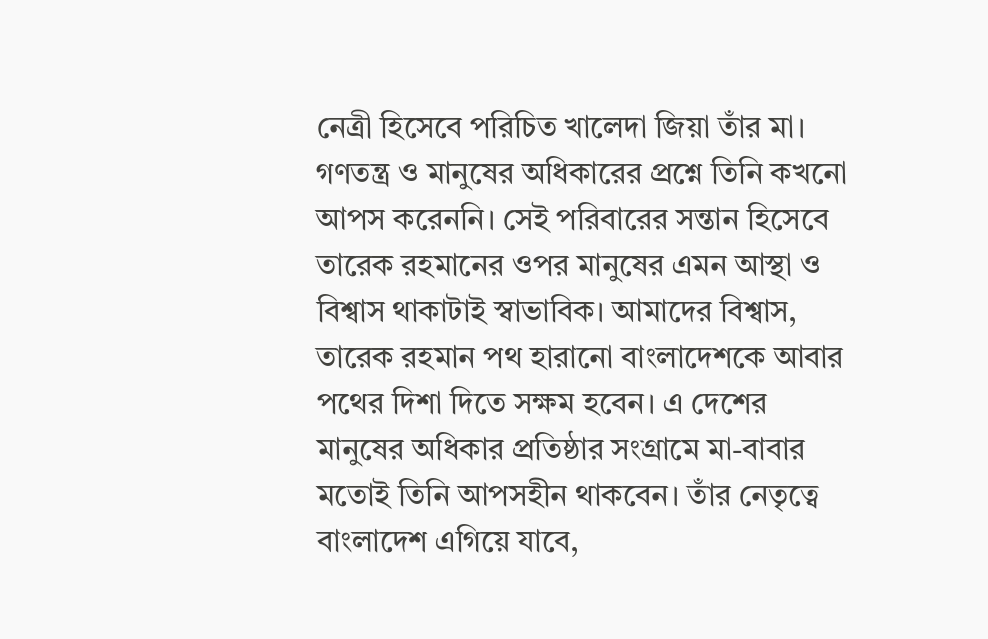নেত্রী হিসেবে পরিচিত খালেদা জিয়া তাঁর মা। গণতন্ত্র ও মানুষের অধিকারের প্রশ্নে তিনি কখনো আপস করেননি। সেই পরিবারের সন্তান হিসেবে তারেক রহমানের ওপর মানুষের এমন আস্থা ও বিশ্বাস থাকাটাই স্বাভাবিক। আমাদের বিশ্বাস, তারেক রহমান পথ হারানো বাংলাদেশকে আবার পথের দিশা দিতে সক্ষম হবেন। এ দেশের মানুষের অধিকার প্রতিষ্ঠার সংগ্রামে মা-বাবার মতোই তিনি আপসহীন থাকবেন। তাঁর নেতৃত্বে বাংলাদেশ এগিয়ে যাবে,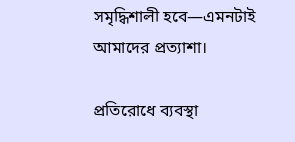সমৃদ্ধিশালী হবে—এমনটাই আমাদের প্রত্যাশা।

প্রতিরোধে ব্যবস্থা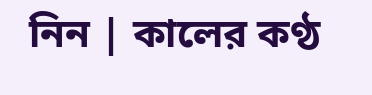নিন | কালের কণ্ঠ